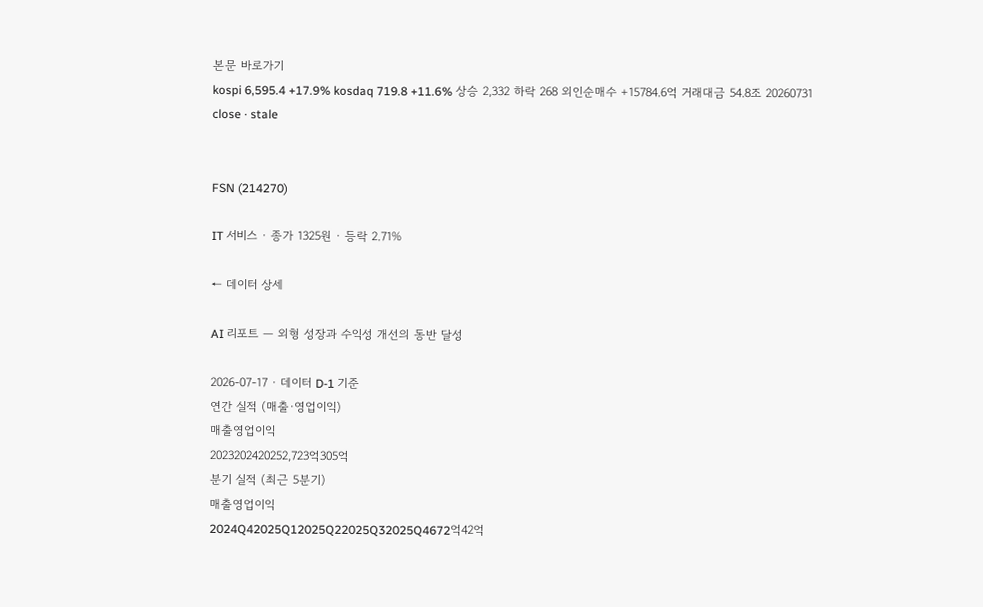본문 바로가기
kospi 6,595.4 +17.9% kosdaq 719.8 +11.6% 상승 2,332 하락 268 외인순매수 +15784.6억 거래대금 54.8조 20260731 close · stale


FSN (214270)

IT 서비스 · 종가 1325원 · 등락 2.71%

← 데이터 상세

AI 리포트 — 외형 성장과 수익성 개선의 동반 달성

2026-07-17 · 데이터 D-1 기준
연간 실적 (매출·영업이익)
매출영업이익
2023202420252,723억305억
분기 실적 (최근 5분기)
매출영업이익
2024Q42025Q12025Q22025Q32025Q4672억42억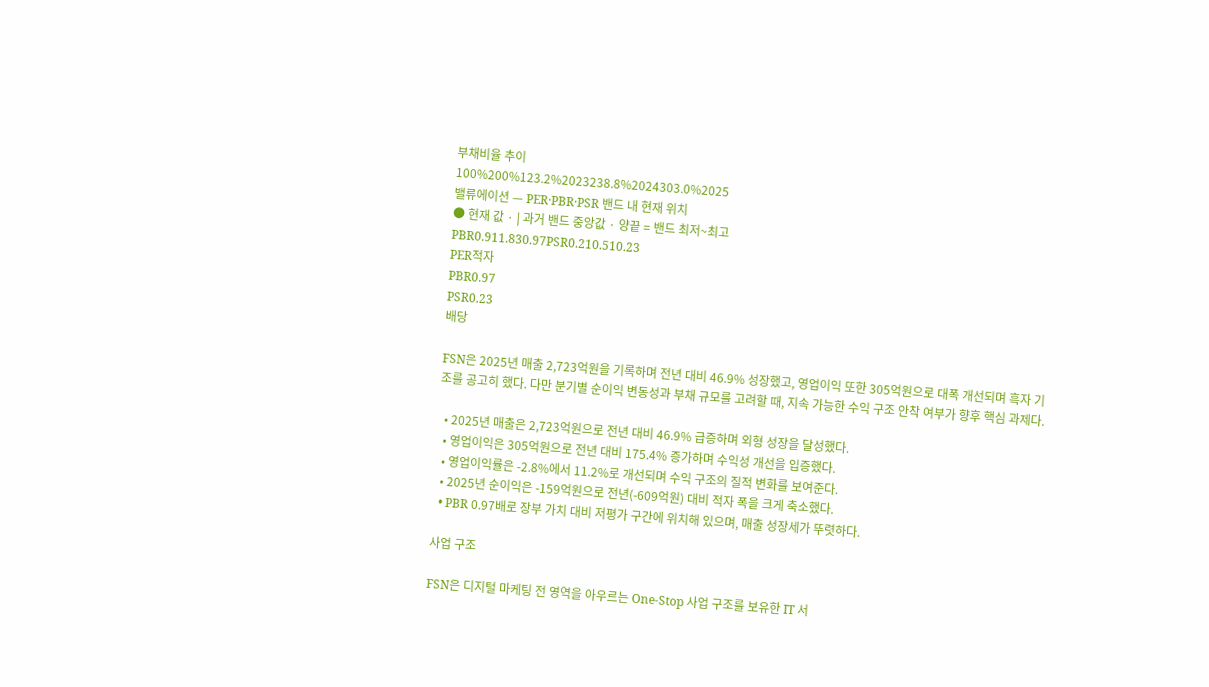부채비율 추이
100%200%123.2%2023238.8%2024303.0%2025
밸류에이션 — PER·PBR·PSR 밴드 내 현재 위치
● 현재 값 · | 과거 밴드 중앙값 · 양끝 = 밴드 최저~최고
PBR0.911.830.97PSR0.210.510.23
PER적자
PBR0.97
PSR0.23
배당

FSN은 2025년 매출 2,723억원을 기록하며 전년 대비 46.9% 성장했고, 영업이익 또한 305억원으로 대폭 개선되며 흑자 기조를 공고히 했다. 다만 분기별 순이익 변동성과 부채 규모를 고려할 때, 지속 가능한 수익 구조 안착 여부가 향후 핵심 과제다.

  • 2025년 매출은 2,723억원으로 전년 대비 46.9% 급증하며 외형 성장을 달성했다.
  • 영업이익은 305억원으로 전년 대비 175.4% 증가하며 수익성 개선을 입증했다.
  • 영업이익률은 -2.8%에서 11.2%로 개선되며 수익 구조의 질적 변화를 보여준다.
  • 2025년 순이익은 -159억원으로 전년(-609억원) 대비 적자 폭을 크게 축소했다.
  • PBR 0.97배로 장부 가치 대비 저평가 구간에 위치해 있으며, 매출 성장세가 뚜렷하다.

사업 구조

FSN은 디지털 마케팅 전 영역을 아우르는 One-Stop 사업 구조를 보유한 IT 서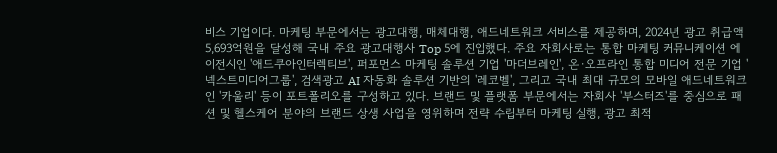비스 기업이다. 마케팅 부문에서는 광고대행, 매체대행, 애드네트워크 서비스를 제공하며, 2024년 광고 취급액 5,693억원을 달성해 국내 주요 광고대행사 Top 5에 진입했다. 주요 자회사로는 통합 마케팅 커뮤니케이션 에이전시인 '애드쿠아인터렉티브', 퍼포먼스 마케팅 솔루션 기업 '마더브레인', 온·오프라인 통합 미디어 전문 기업 '넥스트미디어그룹', 검색광고 AI 자동화 솔루션 기반의 '레코벨', 그리고 국내 최대 규모의 모바일 애드네트워크인 '카울리' 등이 포트폴리오를 구성하고 있다. 브랜드 및 플랫폼 부문에서는 자회사 '부스터즈'를 중심으로 패션 및 헬스케어 분야의 브랜드 상생 사업을 영위하며 전략 수립부터 마케팅 실행, 광고 최적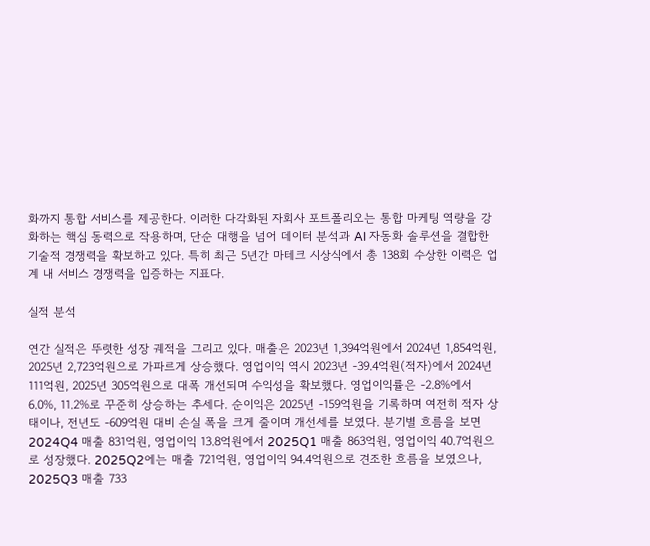화까지 통합 서비스를 제공한다. 이러한 다각화된 자회사 포트폴리오는 통합 마케팅 역량을 강화하는 핵심 동력으로 작용하며, 단순 대행을 넘어 데이터 분석과 AI 자동화 솔루션을 결합한 기술적 경쟁력을 확보하고 있다. 특히 최근 5년간 마테크 시상식에서 총 138회 수상한 이력은 업계 내 서비스 경쟁력을 입증하는 지표다.

실적 분석

연간 실적은 뚜렷한 성장 궤적을 그리고 있다. 매출은 2023년 1,394억원에서 2024년 1,854억원, 2025년 2,723억원으로 가파르게 상승했다. 영업이익 역시 2023년 -39.4억원(적자)에서 2024년 111억원, 2025년 305억원으로 대폭 개선되며 수익성을 확보했다. 영업이익률은 -2.8%에서 6.0%, 11.2%로 꾸준히 상승하는 추세다. 순이익은 2025년 -159억원을 기록하며 여전히 적자 상태이나, 전년도 -609억원 대비 손실 폭을 크게 줄이며 개선세를 보였다. 분기별 흐름을 보면 2024Q4 매출 831억원, 영업이익 13.8억원에서 2025Q1 매출 863억원, 영업이익 40.7억원으로 성장했다. 2025Q2에는 매출 721억원, 영업이익 94.4억원으로 견조한 흐름을 보였으나, 2025Q3 매출 733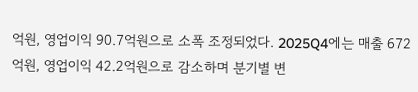억원, 영업이익 90.7억원으로 소폭 조정되었다. 2025Q4에는 매출 672억원, 영업이익 42.2억원으로 감소하며 분기별 변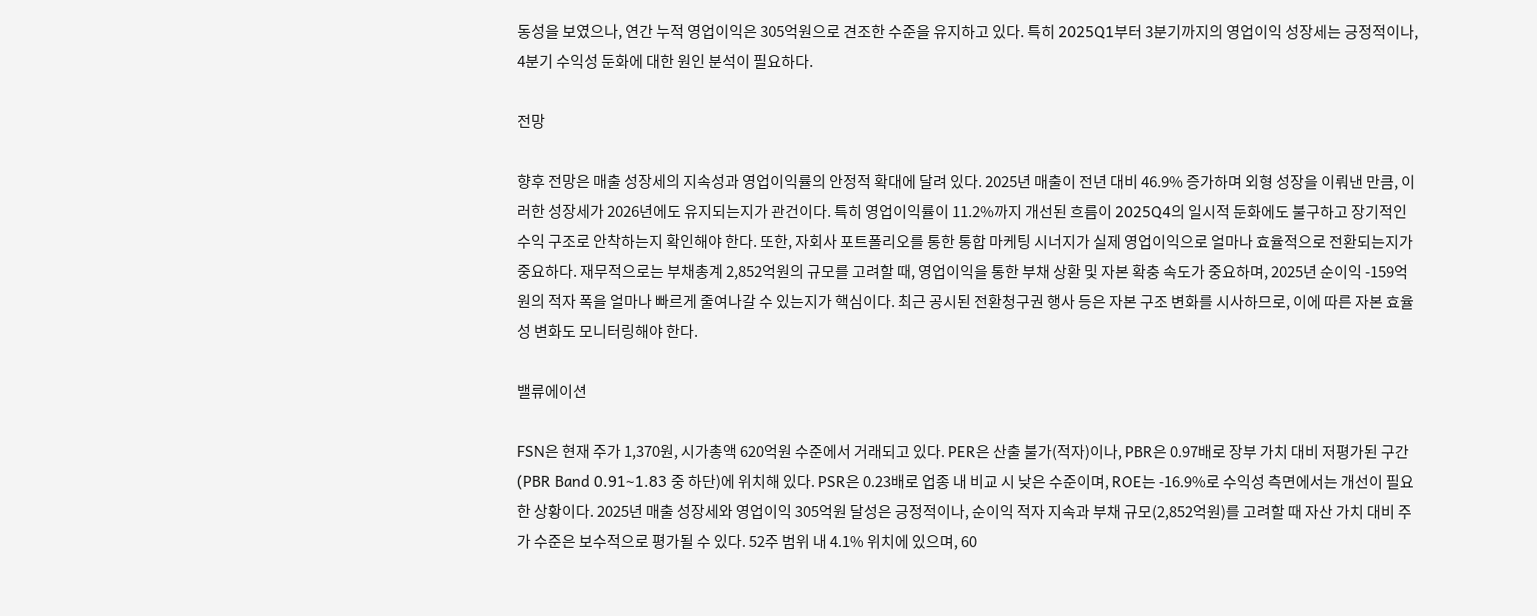동성을 보였으나, 연간 누적 영업이익은 305억원으로 견조한 수준을 유지하고 있다. 특히 2025Q1부터 3분기까지의 영업이익 성장세는 긍정적이나, 4분기 수익성 둔화에 대한 원인 분석이 필요하다.

전망

향후 전망은 매출 성장세의 지속성과 영업이익률의 안정적 확대에 달려 있다. 2025년 매출이 전년 대비 46.9% 증가하며 외형 성장을 이뤄낸 만큼, 이러한 성장세가 2026년에도 유지되는지가 관건이다. 특히 영업이익률이 11.2%까지 개선된 흐름이 2025Q4의 일시적 둔화에도 불구하고 장기적인 수익 구조로 안착하는지 확인해야 한다. 또한, 자회사 포트폴리오를 통한 통합 마케팅 시너지가 실제 영업이익으로 얼마나 효율적으로 전환되는지가 중요하다. 재무적으로는 부채총계 2,852억원의 규모를 고려할 때, 영업이익을 통한 부채 상환 및 자본 확충 속도가 중요하며, 2025년 순이익 -159억원의 적자 폭을 얼마나 빠르게 줄여나갈 수 있는지가 핵심이다. 최근 공시된 전환청구권 행사 등은 자본 구조 변화를 시사하므로, 이에 따른 자본 효율성 변화도 모니터링해야 한다.

밸류에이션

FSN은 현재 주가 1,370원, 시가총액 620억원 수준에서 거래되고 있다. PER은 산출 불가(적자)이나, PBR은 0.97배로 장부 가치 대비 저평가된 구간(PBR Band 0.91~1.83 중 하단)에 위치해 있다. PSR은 0.23배로 업종 내 비교 시 낮은 수준이며, ROE는 -16.9%로 수익성 측면에서는 개선이 필요한 상황이다. 2025년 매출 성장세와 영업이익 305억원 달성은 긍정적이나, 순이익 적자 지속과 부채 규모(2,852억원)를 고려할 때 자산 가치 대비 주가 수준은 보수적으로 평가될 수 있다. 52주 범위 내 4.1% 위치에 있으며, 60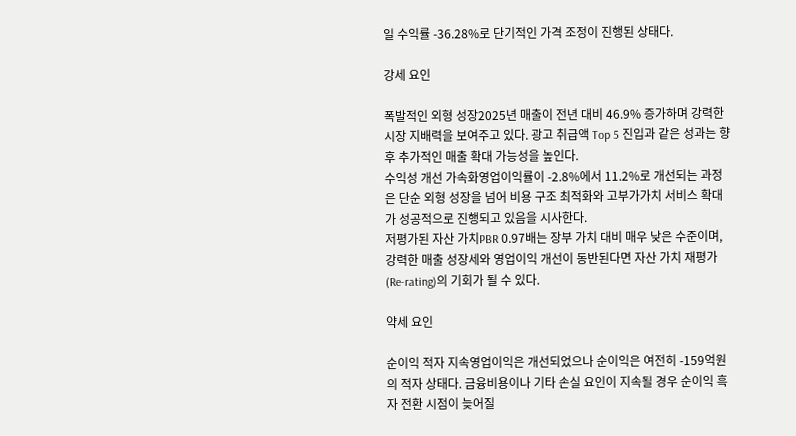일 수익률 -36.28%로 단기적인 가격 조정이 진행된 상태다.

강세 요인

폭발적인 외형 성장2025년 매출이 전년 대비 46.9% 증가하며 강력한 시장 지배력을 보여주고 있다. 광고 취급액 Top 5 진입과 같은 성과는 향후 추가적인 매출 확대 가능성을 높인다.
수익성 개선 가속화영업이익률이 -2.8%에서 11.2%로 개선되는 과정은 단순 외형 성장을 넘어 비용 구조 최적화와 고부가가치 서비스 확대가 성공적으로 진행되고 있음을 시사한다.
저평가된 자산 가치PBR 0.97배는 장부 가치 대비 매우 낮은 수준이며, 강력한 매출 성장세와 영업이익 개선이 동반된다면 자산 가치 재평가(Re-rating)의 기회가 될 수 있다.

약세 요인

순이익 적자 지속영업이익은 개선되었으나 순이익은 여전히 -159억원의 적자 상태다. 금융비용이나 기타 손실 요인이 지속될 경우 순이익 흑자 전환 시점이 늦어질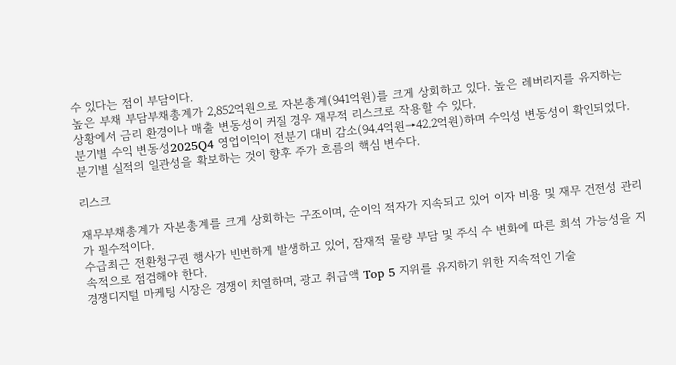수 있다는 점이 부담이다.
높은 부채 부담부채총계가 2,852억원으로 자본총계(941억원)를 크게 상회하고 있다. 높은 레버리지를 유지하는 상황에서 금리 환경이나 매출 변동성이 커질 경우 재무적 리스크로 작용할 수 있다.
분기별 수익 변동성2025Q4 영업이익이 전분기 대비 감소(94.4억원→42.2억원)하며 수익성 변동성이 확인되었다. 분기별 실적의 일관성을 확보하는 것이 향후 주가 흐름의 핵심 변수다.

리스크

재무부채총계가 자본총계를 크게 상회하는 구조이며, 순이익 적자가 지속되고 있어 이자 비용 및 재무 건전성 관리가 필수적이다.
수급최근 전환청구권 행사가 빈번하게 발생하고 있어, 잠재적 물량 부담 및 주식 수 변화에 따른 희석 가능성을 지속적으로 점검해야 한다.
경쟁디지털 마케팅 시장은 경쟁이 치열하며, 광고 취급액 Top 5 지위를 유지하기 위한 지속적인 기술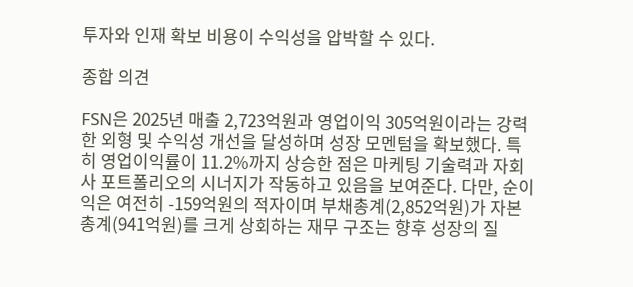투자와 인재 확보 비용이 수익성을 압박할 수 있다.

종합 의견

FSN은 2025년 매출 2,723억원과 영업이익 305억원이라는 강력한 외형 및 수익성 개선을 달성하며 성장 모멘텀을 확보했다. 특히 영업이익률이 11.2%까지 상승한 점은 마케팅 기술력과 자회사 포트폴리오의 시너지가 작동하고 있음을 보여준다. 다만, 순이익은 여전히 -159억원의 적자이며 부채총계(2,852억원)가 자본총계(941억원)를 크게 상회하는 재무 구조는 향후 성장의 질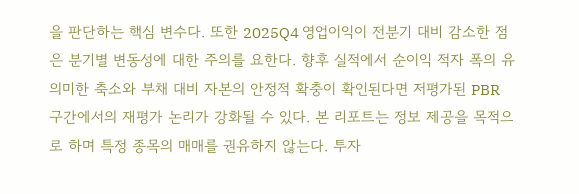을 판단하는 핵심 변수다. 또한 2025Q4 영업이익이 전분기 대비 감소한 점은 분기별 변동성에 대한 주의를 요한다. 향후 실적에서 순이익 적자 폭의 유의미한 축소와 부채 대비 자본의 안정적 확충이 확인된다면 저평가된 PBR 구간에서의 재평가 논리가 강화될 수 있다. 본 리포트는 정보 제공을 목적으로 하며 특정 종목의 매매를 권유하지 않는다. 투자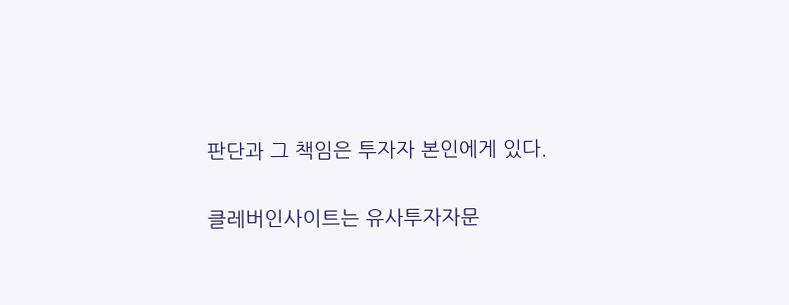판단과 그 책임은 투자자 본인에게 있다.

클레버인사이트는 유사투자자문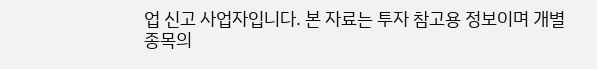업 신고 사업자입니다. 본 자료는 투자 참고용 정보이며 개별 종목의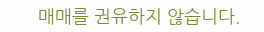매매를 권유하지 않습니다.